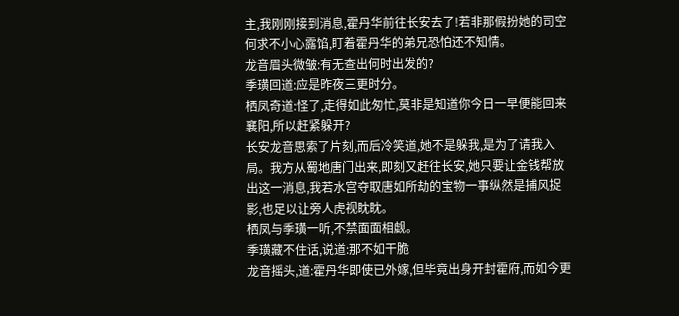主,我刚刚接到消息,霍丹华前往长安去了!若非那假扮她的司空何求不小心露馅,盯着霍丹华的弟兄恐怕还不知情。
龙音眉头微皱:有无查出何时出发的?
季璜回道:应是昨夜三更时分。
栖凤奇道:怪了,走得如此匆忙,莫非是知道你今日一早便能回来襄阳,所以赶紧躲开?
长安龙音思索了片刻,而后冷笑道,她不是躲我,是为了请我入局。我方从蜀地唐门出来,即刻又赶往长安,她只要让金钱帮放出这一消息,我若水宫夺取唐如所劫的宝物一事纵然是捕风捉影,也足以让旁人虎视眈眈。
栖凤与季璜一听,不禁面面相觑。
季璜藏不住话,说道:那不如干脆
龙音摇头,道:霍丹华即使已外嫁,但毕竟出身开封霍府,而如今更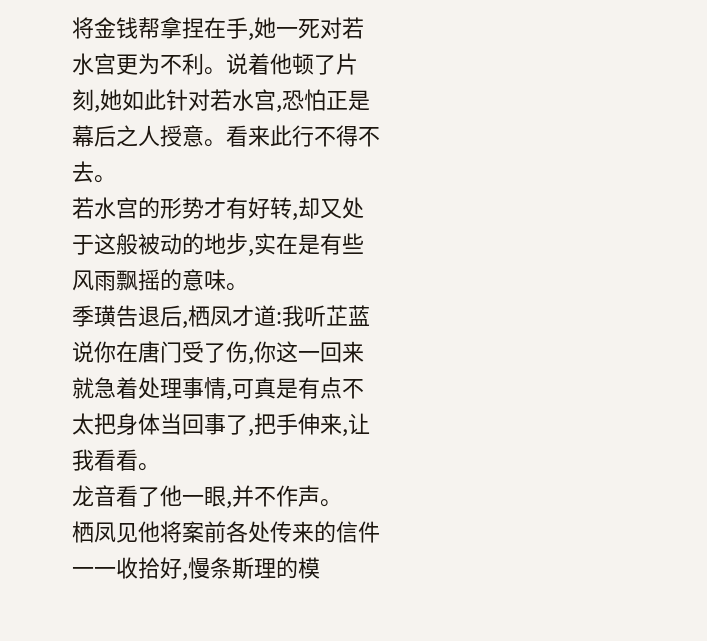将金钱帮拿捏在手,她一死对若水宫更为不利。说着他顿了片刻,她如此针对若水宫,恐怕正是幕后之人授意。看来此行不得不去。
若水宫的形势才有好转,却又处于这般被动的地步,实在是有些风雨飘摇的意味。
季璜告退后,栖凤才道:我听芷蓝说你在唐门受了伤,你这一回来就急着处理事情,可真是有点不太把身体当回事了,把手伸来,让我看看。
龙音看了他一眼,并不作声。
栖凤见他将案前各处传来的信件一一收拾好,慢条斯理的模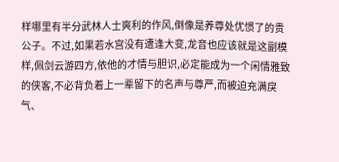样哪里有半分武林人士爽利的作风,倒像是养尊处优惯了的贵公子。不过,如果若水宫没有遭逢大变,龙音也应该就是这副模样,佩剑云游四方,依他的才情与胆识,必定能成为一个闲情雅致的侠客,不必背负着上一辈留下的名声与尊严,而被迫充满戾气、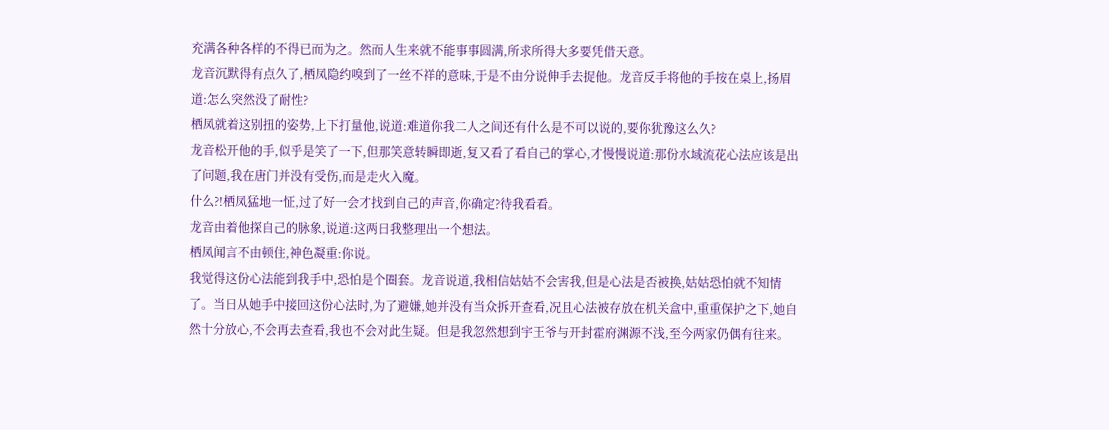充满各种各样的不得已而为之。然而人生来就不能事事圆满,所求所得大多要凭借天意。
龙音沉默得有点久了,栖凤隐约嗅到了一丝不祥的意味,于是不由分说伸手去捉他。龙音反手将他的手按在桌上,扬眉道:怎么突然没了耐性?
栖凤就着这别扭的姿势,上下打量他,说道:难道你我二人之间还有什么是不可以说的,要你犹豫这么久?
龙音松开他的手,似乎是笑了一下,但那笑意转瞬即逝,复又看了看自己的掌心,才慢慢说道:那份水域流花心法应该是出了问题,我在唐门并没有受伤,而是走火入魔。
什么?!栖凤猛地一怔,过了好一会才找到自己的声音,你确定?待我看看。
龙音由着他探自己的脉象,说道:这两日我整理出一个想法。
栖凤闻言不由顿住,神色凝重:你说。
我觉得这份心法能到我手中,恐怕是个圈套。龙音说道,我相信姑姑不会害我,但是心法是否被换,姑姑恐怕就不知情了。当日从她手中接回这份心法时,为了避嫌,她并没有当众拆开查看,况且心法被存放在机关盒中,重重保护之下,她自然十分放心,不会再去查看,我也不会对此生疑。但是我忽然想到宇王爷与开封霍府渊源不浅,至今两家仍偶有往来。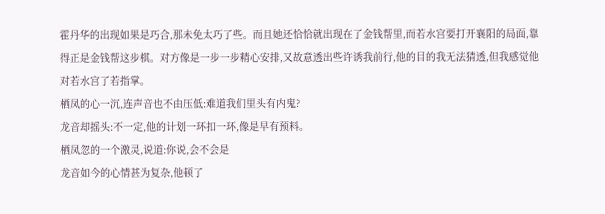霍丹华的出现如果是巧合,那未免太巧了些。而且她还恰恰就出现在了金钱帮里,而若水宫要打开襄阳的局面,靠得正是金钱帮这步棋。对方像是一步一步精心安排,又故意透出些许诱我前行,他的目的我无法猜透,但我感觉他对若水宫了若指掌。
栖凤的心一沉,连声音也不由压低:难道我们里头有内鬼?
龙音却摇头:不一定,他的计划一环扣一环,像是早有预料。
栖凤忽的一个激灵,说道:你说,会不会是
龙音如今的心情甚为复杂,他顿了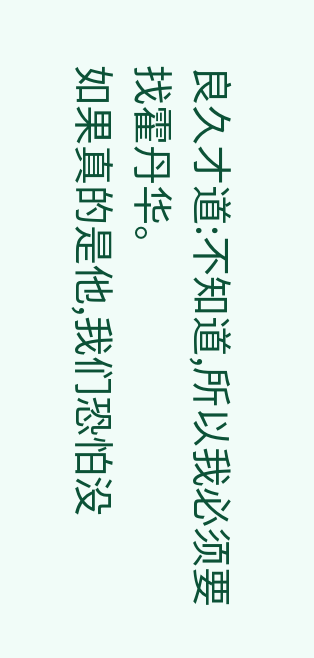良久才道:不知道,所以我必须要找霍丹华。
如果真的是他,我们恐怕没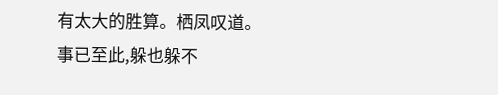有太大的胜算。栖凤叹道。
事已至此,躲也躲不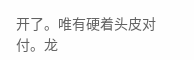开了。唯有硬着头皮对付。龙